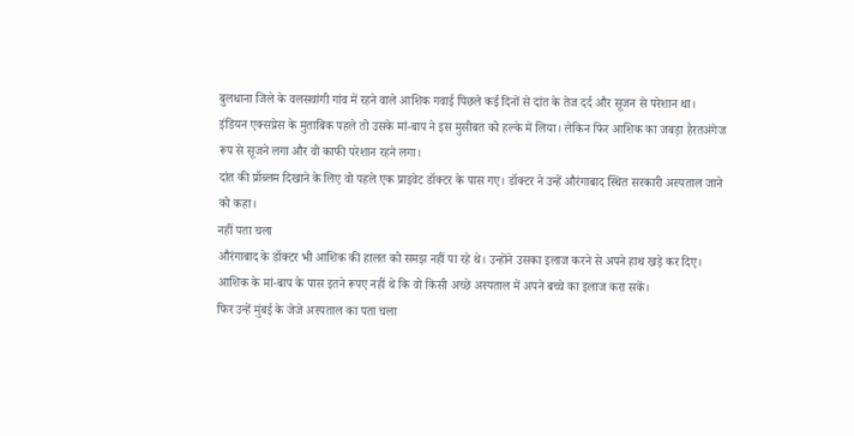बुलधाना जिले के वलसवांगी गांव में रहने वाले आशिक गवाई पिछले कई दिनों से दांत के तेज दर्द और सूजन से परेशान था।
इंडियन एक्सप्रेस के मुताबिक पहले तो उसके मां-बाप ने इस मुसीबत को हल्के में लिया। लेकिन फिर आशिक का जबड़ा हैरतअंगेज रूप से सूजने लगा और वो काफी परेशान रहने लगा।
दांत की प्रॉब्लम दिखाने के लिए वो पहले एक प्राइवेट डॉक्टर के पास गए। डॉक्टर ने उन्हें औरंगाबाद स्थित सरकारी अस्पताल जाने को कहा।
नहीं पता चला
औरंगाबाद के डॉक्टर भी आशिक की हालत को समझ नहीं पा रहे थे। उन्होंने उसका इलाज करने से अपने हाथ खड़े कर दिए।
आशिक के मां-बाप के पास इतने रूपए नहीं थे कि वो किसी अच्छे अस्पताल में अपने बच्चे का इलाज करा सकें।
फिर उन्हें मुंबई के जेजे अस्पताल का पता चला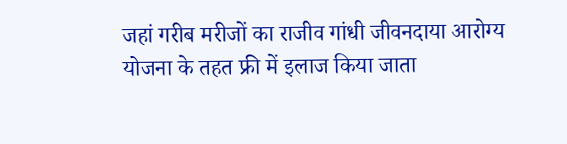जहां गरीब मरीजों का राजीव गांधी जीवनदाया आरोग्य योजना के तहत फ्री में इलाज किया जाता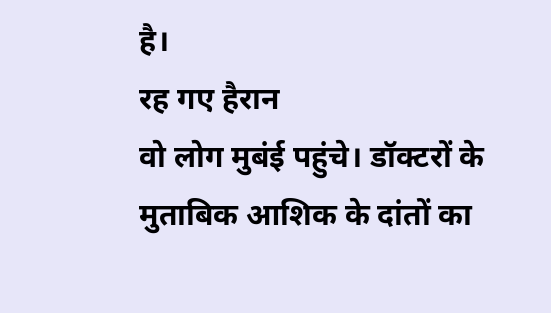है।
रह गए हैरान
वो लोग मुबंई पहुंचे। डॉक्टरों के मुताबिक आशिक के दांतों का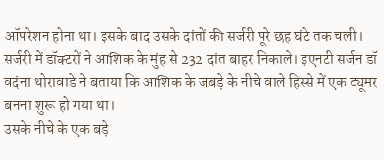ऑपरेशन होना था। इसके बाद उसके दांतों की सर्जरी पूरे छह घंटे तक चली।
सर्जरी में डॉक्टरों ने आशिक के मुंह से 232 दांत बाहर निकाले। इएनटी सर्जन डॉ वदंना थोरावाडे ने बताया कि आशिक के जबड़े के नीचे वाले हिस्से में एक ट्यूमर बनना शुरू हो गया था।
उसके नीचे के एक बड़े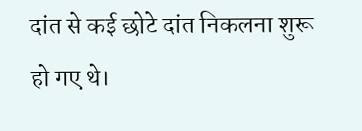दांत से कई छोटे दांत निकलना शुरू हो गए थे।